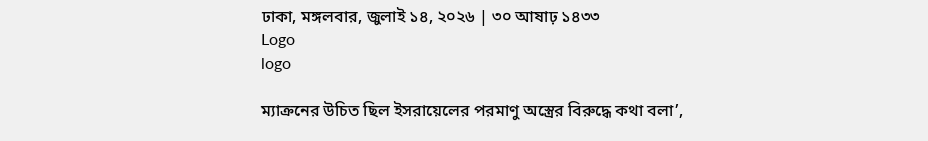ঢাকা, মঙ্গলবার, জুলাই ১৪, ২০২৬ | ৩০ আষাঢ় ১৪৩৩
Logo
logo

ম্যাক্রনের উচিত ছিল ইসরায়েলের পরমাণু অস্ত্রের বিরুদ্ধে কথা বলা’,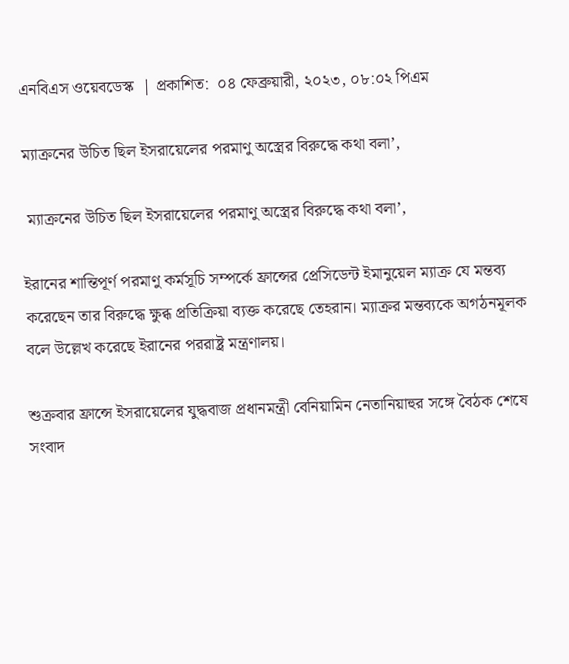এনবিএস ওয়েবডেস্ক  | প্রকাশিত:  ০৪ ফেব্রুয়ারী, ২০২৩, ০৮:০২ পিএম

ম্যাক্রনের উচিত ছিল ইসরায়েলের পরমাণু অস্ত্রের বিরুদ্ধে কথা বলা’,

 ম্যাক্রনের উচিত ছিল ইসরায়েলের পরমাণু অস্ত্রের বিরুদ্ধে কথা বলা’,

ইরানের শান্তিপূর্ণ পরমাণু কর্মসূচি সম্পর্কে ফ্রান্সের প্রেসিডেন্ট ইমানুয়েল ম্যাক্র যে মন্তব্য করেছেন তার বিরুদ্ধে ক্ষুব্ধ প্রতিক্রিয়া ব্যক্ত করেছে তেহরান। ম্যাক্রর মন্তব্যকে অগঠনমূলক বলে উল্লেখ করেছে ইরানের পররাষ্ট্র মন্ত্রণালয়।

শুক্রবার ফ্রান্সে ইসরায়েলের যুদ্ধবাজ প্রধানমন্ত্রী বেনিয়ামিন নেতানিয়াহুর সঙ্গে বৈঠক শেষে সংবাদ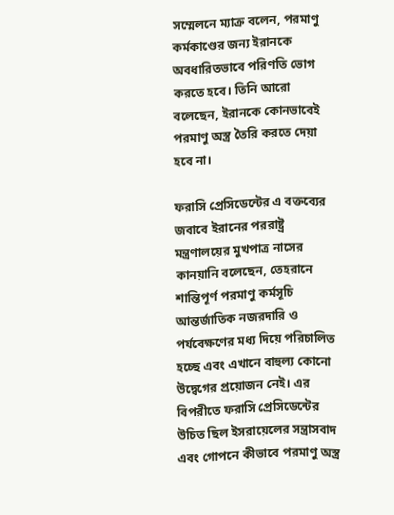সম্মেলনে ম্যাক্র বলেন, পরমাণু কর্মকাণ্ডের জন্য ইরানকে অবধারিতভাবে পরিণতি ভোগ করতে হবে। তিনি আরো বলেছেন, ইরানকে কোনভাবেই পরমাণু অস্ত্র তৈরি করতে দেয়া হবে না।

ফরাসি প্রেসিডেন্টের এ বক্তব্যের জবাবে ইরানের পররাষ্ট্র মন্ত্রণালয়ের মুখপাত্র নাসের কানয়ানি বলেছেন, তেহরানে শান্তিপূর্ণ পরমাণু কর্মসূচি আন্তর্জাতিক নজরদারি ও পর্যবেক্ষণের মধ্য দিয়ে পরিচালিত হচ্ছে এবং এখানে বাহুল্য কোনো উদ্বেগের প্রয়োজন নেই। এর বিপরীতে ফরাসি প্রেসিডেন্টের উচিত ছিল ইসরায়েলের সন্ত্রাসবাদ এবং গোপনে কীভাবে পরমাণু অস্ত্র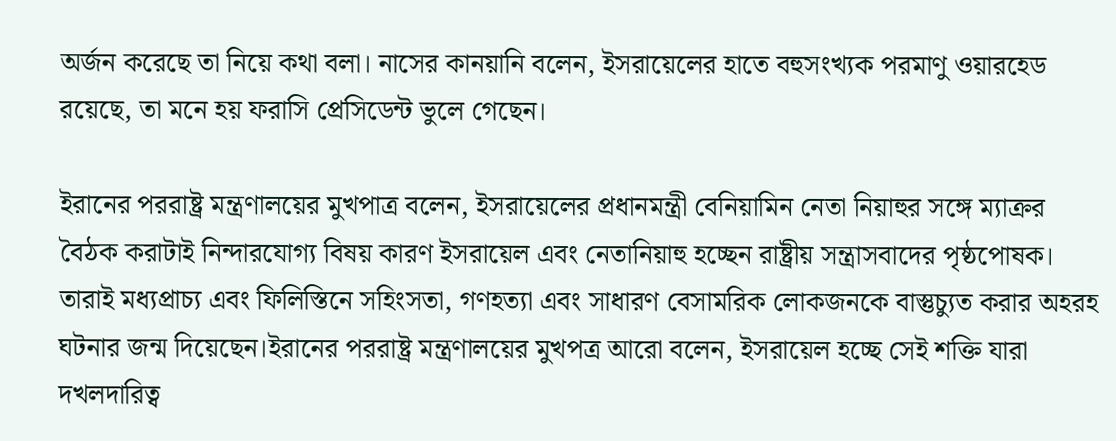অর্জন করেছে তা নিয়ে কথা বলা। নাসের কানয়ানি বলেন, ইসরায়েলের হাতে বহুসংখ্যক পরমাণু ওয়ারহেড রয়েছে, তা মনে হয় ফরাসি প্রেসিডেন্ট ভুলে গেছেন।

ইরানের পররাষ্ট্র মন্ত্রণালয়ের মুখপাত্র বলেন, ইসরায়েলের প্রধানমন্ত্রী বেনিয়ামিন নেতা নিয়াহুর সঙ্গে ম্যাক্রর বৈঠক করাটাই নিন্দারযোগ্য বিষয় কারণ ইসরায়েল এবং নেতানিয়াহু হচ্ছেন রাষ্ট্রীয় সন্ত্রাসবাদের পৃষ্ঠপোষক। তারাই মধ্যপ্রাচ্য এবং ফিলিস্তিনে সহিংসতা, গণহত্যা এবং সাধারণ বেসামরিক লোকজনকে বাস্তুচ্যুত করার অহরহ ঘটনার জন্ম দিয়েছেন।ইরানের পররাষ্ট্র মন্ত্রণালয়ের মুখপত্র আরো বলেন, ইসরায়েল হচ্ছে সেই শক্তি যারা দখলদারিত্ব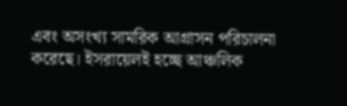এবং অসংখ্য সামরিক আগ্রাসন পরিচালনা করেছে। ইসরায়েলই হচ্ছে আঞ্চলিক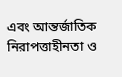এবং আন্তর্জাতিক নিরাপত্তাহীনতা ও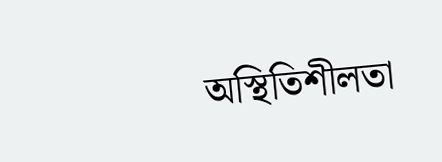অস্থিতিশীলতা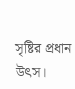সৃষ্টির প্রধান উৎস।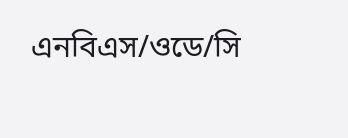এনবিএস/ওডে/সি